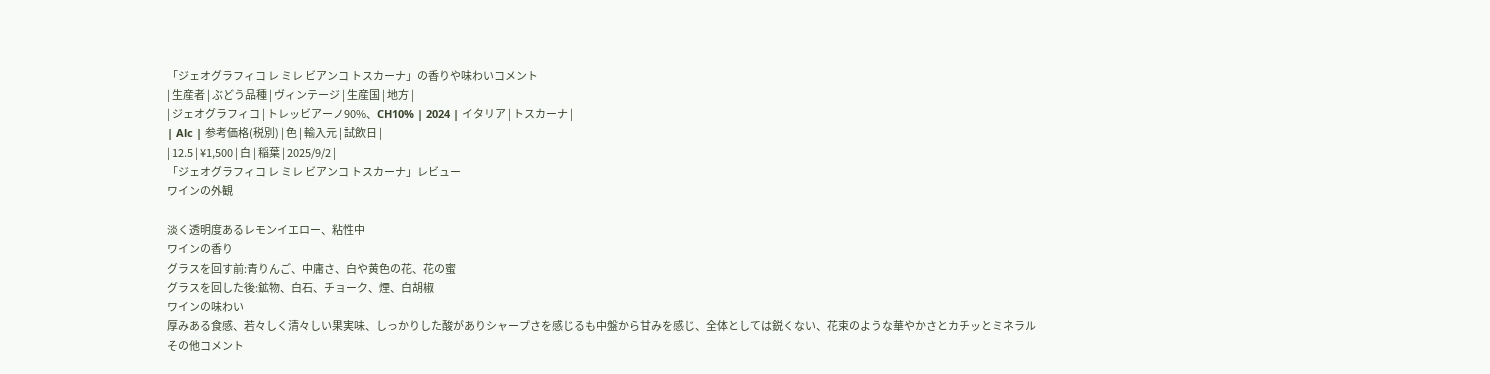「ジェオグラフィコ レ ミレ ビアンコ トスカーナ」の香りや味わいコメント
| 生産者 | ぶどう品種 | ヴィンテージ | 生産国 | 地方 |
| ジェオグラフィコ | トレッビアーノ90%、CH10% | 2024 | イタリア | トスカーナ |
| Alc | 参考価格(税別) | 色 | 輸入元 | 試飲日 |
| 12.5 | ¥1,500 | 白 | 稲葉 | 2025/9/2 |
「ジェオグラフィコ レ ミレ ビアンコ トスカーナ」レビュー
ワインの外観

淡く透明度あるレモンイエロー、粘性中
ワインの香り
グラスを回す前:青りんご、中庸さ、白や黄色の花、花の蜜
グラスを回した後:鉱物、白石、チョーク、煙、白胡椒
ワインの味わい
厚みある食感、若々しく清々しい果実味、しっかりした酸がありシャープさを感じるも中盤から甘みを感じ、全体としては鋭くない、花束のような華やかさとカチッとミネラル
その他コメント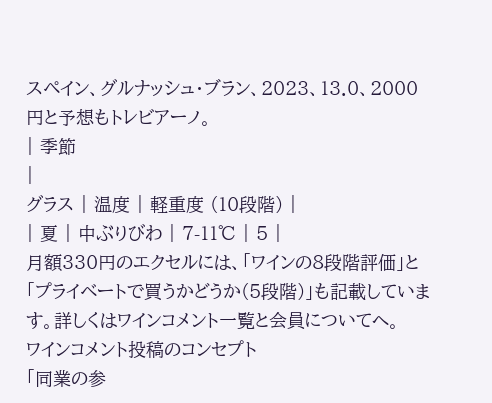スペイン、グルナッシュ・ブラン、2023、13.0、2000円と予想もトレビアーノ。
| 季節
|
グラス | 温度 | 軽重度 (10段階) |
| 夏 | 中ぶりびわ | 7-11℃ | 5 |
月額330円のエクセルには、「ワインの8段階評価」と「プライベートで買うかどうか(5段階)」も記載しています。詳しくはワインコメント一覧と会員についてへ。
ワインコメント投稿のコンセプト
「同業の参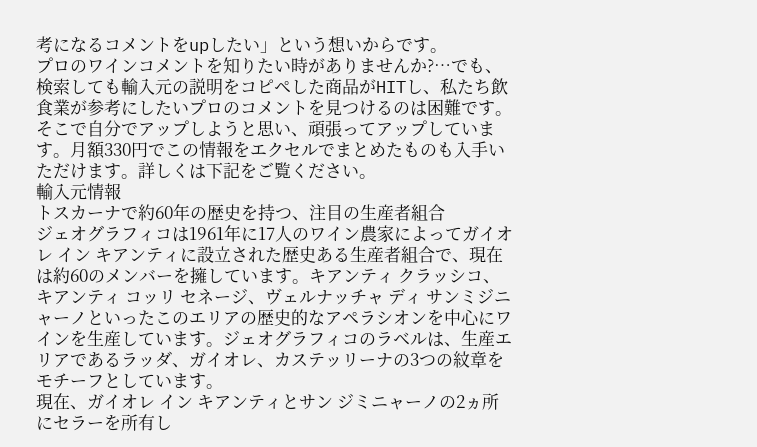考になるコメントをupしたい」という想いからです。
プロのワインコメントを知りたい時がありませんか?…でも、検索しても輸入元の説明をコピペした商品がHITし、私たち飲食業が参考にしたいプロのコメントを見つけるのは困難です。そこで自分でアップしようと思い、頑張ってアップしています。月額330円でこの情報をエクセルでまとめたものも入手いただけます。詳しくは下記をご覧ください。
輸入元情報
トスカーナで約60年の歴史を持つ、注目の生産者組合
ジェオグラフィコは1961年に17人のワイン農家によってガイオレ イン キアンティに設立された歴史ある生産者組合で、現在は約60のメンバーを擁しています。キアンティ クラッシコ、キアンティ コッリ セネージ、ヴェルナッチャ ディ サンミジニャーノといったこのエリアの歴史的なアペラシオンを中心にワインを生産しています。ジェオグラフィコのラベルは、生産エリアであるラッダ、ガイオレ、カステッリーナの3つの紋章をモチーフとしています。
現在、ガイオレ イン キアンティとサン ジミニャーノの2ヵ所にセラーを所有し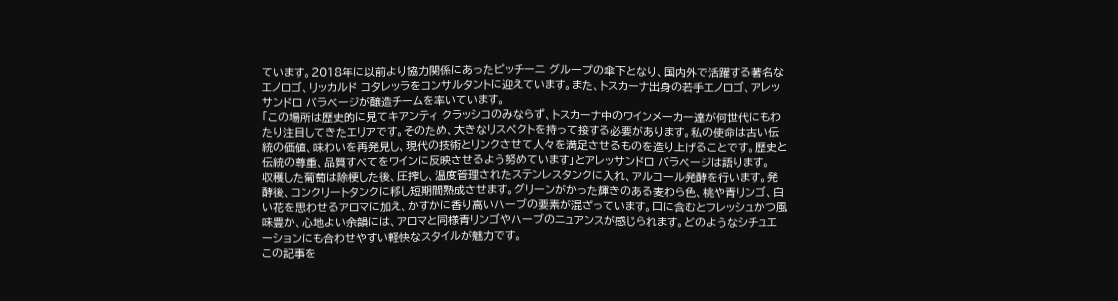ています。2018年に以前より協力関係にあったピッチーニ グループの傘下となり、国内外で活躍する著名なエノロゴ、リッカルド コタレッラをコンサルタントに迎えています。また、トスカーナ出身の若手エノロゴ、アレッサンドロ バラベージが醸造チームを率いています。
「この場所は歴史的に見てキアンティ クラッシコのみならず、トスカーナ中のワインメーカー達が何世代にもわたり注目してきたエリアです。そのため、大きなリスペクトを持って接する必要があります。私の使命は古い伝統の価値、味わいを再発見し、現代の技術とリンクさせて人々を満足させるものを造り上げることです。歴史と伝統の尊重、品質すべてをワインに反映させるよう努めています」とアレッサンドロ バラベージは語ります。
収穫した葡萄は除梗した後、圧搾し、温度管理されたステンレスタンクに入れ、アルコール発酵を行います。発酵後、コンクリートタンクに移し短期間熟成させます。グリーンがかった輝きのある麦わら色、桃や青リンゴ、白い花を思わせるアロマに加え、かすかに香り高いハーブの要素が混ざっています。口に含むとフレッシュかつ風味豊か、心地よい余韻には、アロマと同様青リンゴやハーブのニュアンスが感じられます。どのようなシチュエーションにも合わせやすい軽快なスタイルが魅力です。
この記事を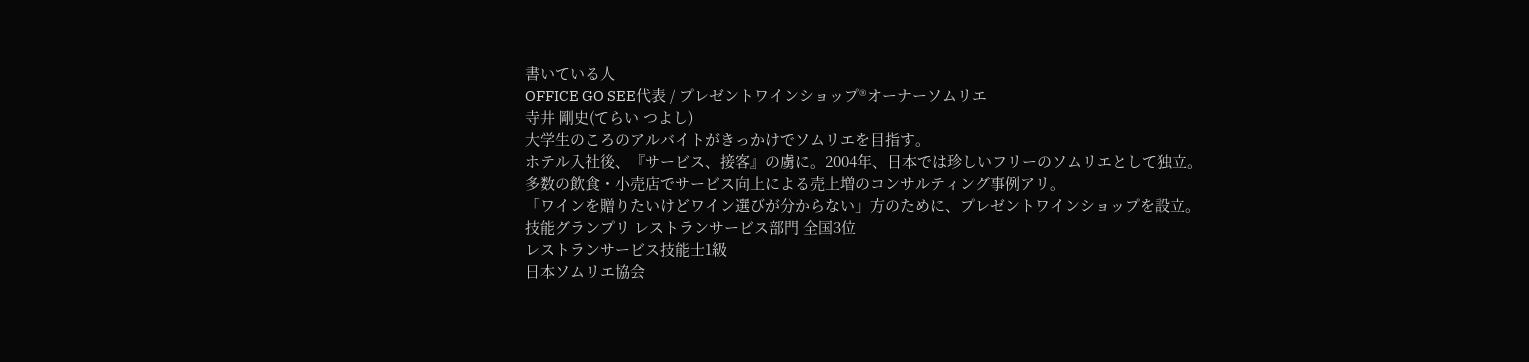書いている人
OFFICE GO SEE代表 / プレゼントワインショップ®オーナーソムリエ
寺井 剛史(てらい つよし)
大学生のころのアルバイトがきっかけでソムリエを目指す。
ホテル入社後、『サービス、接客』の虜に。2004年、日本では珍しいフリーのソムリエとして独立。
多数の飲食・小売店でサービス向上による売上増のコンサルティング事例アリ。
「ワインを贈りたいけどワイン選びが分からない」方のために、プレゼントワインショップを設立。
技能グランプリ レストランサービス部門 全国3位
レストランサービス技能士1級
日本ソムリエ協会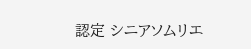認定 シニアソムリエ